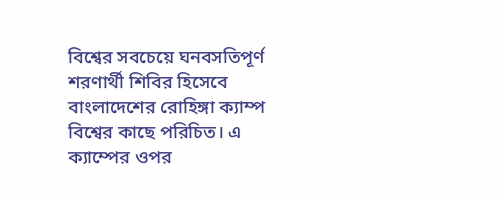বিশ্বের সবচেয়ে ঘনবসতিপূর্ণ শরণার্থী শিবির হিসেবে বাংলাদেশের রোহিঙ্গা ক্যাম্প বিশ্বের কাছে পরিচিত। এ ক্যাম্পের ওপর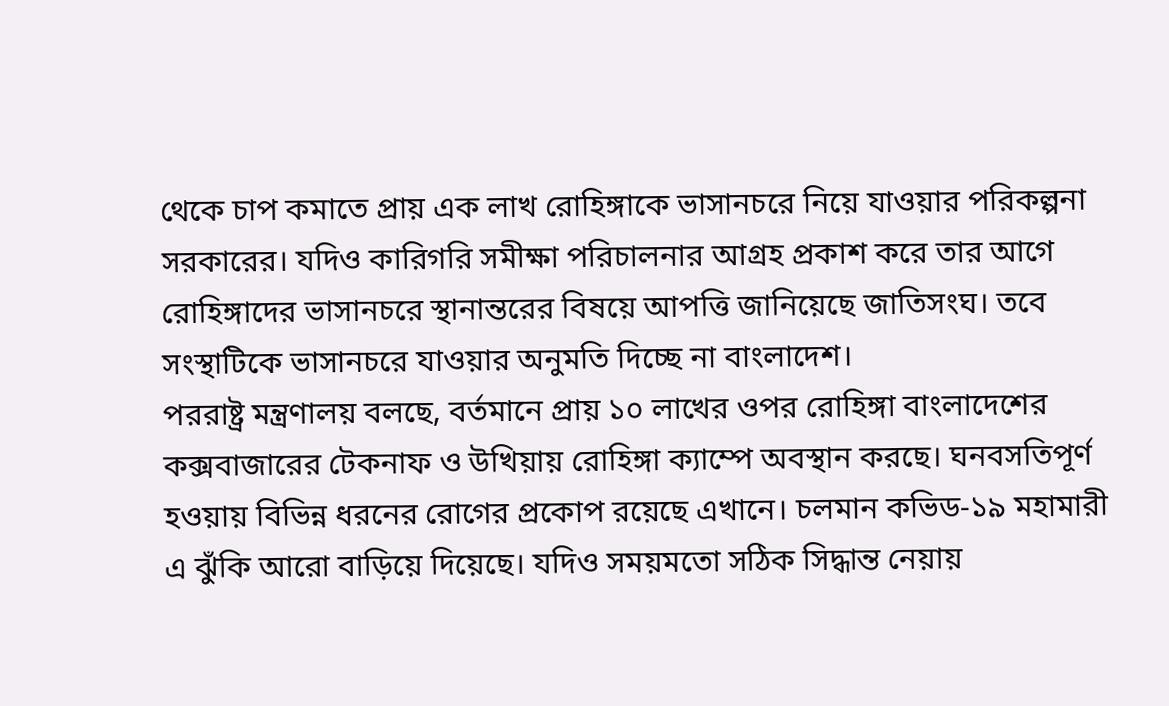থেকে চাপ কমাতে প্রায় এক লাখ রোহিঙ্গাকে ভাসানচরে নিয়ে যাওয়ার পরিকল্পনা সরকারের। যদিও কারিগরি সমীক্ষা পরিচালনার আগ্রহ প্রকাশ করে তার আগে রোহিঙ্গাদের ভাসানচরে স্থানান্তরের বিষয়ে আপত্তি জানিয়েছে জাতিসংঘ। তবে সংস্থাটিকে ভাসানচরে যাওয়ার অনুমতি দিচ্ছে না বাংলাদেশ।
পররাষ্ট্র মন্ত্রণালয় বলছে, বর্তমানে প্রায় ১০ লাখের ওপর রোহিঙ্গা বাংলাদেশের কক্সবাজারের টেকনাফ ও উখিয়ায় রোহিঙ্গা ক্যাম্পে অবস্থান করছে। ঘনবসতিপূর্ণ হওয়ায় বিভিন্ন ধরনের রোগের প্রকোপ রয়েছে এখানে। চলমান কভিড-১৯ মহামারী এ ঝুঁকি আরো বাড়িয়ে দিয়েছে। যদিও সময়মতো সঠিক সিদ্ধান্ত নেয়ায়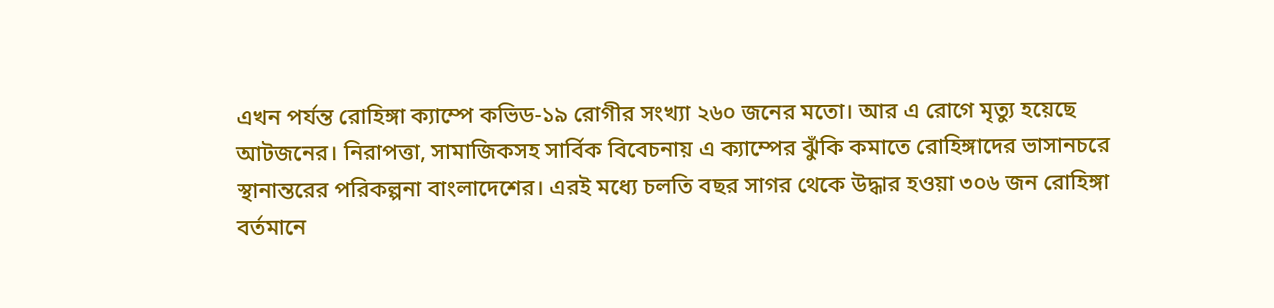এখন পর্যন্ত রোহিঙ্গা ক্যাম্পে কভিড-১৯ রোগীর সংখ্যা ২৬০ জনের মতো। আর এ রোগে মৃত্যু হয়েছে আটজনের। নিরাপত্তা, সামাজিকসহ সার্বিক বিবেচনায় এ ক্যাম্পের ঝুঁকি কমাতে রোহিঙ্গাদের ভাসানচরে স্থানান্তরের পরিকল্পনা বাংলাদেশের। এরই মধ্যে চলতি বছর সাগর থেকে উদ্ধার হওয়া ৩০৬ জন রোহিঙ্গা বর্তমানে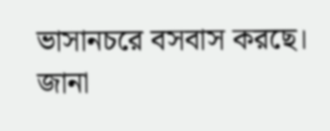ভাসানচরে বসবাস করছে।
জানা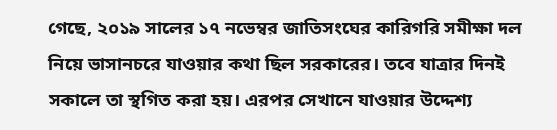গেছে, ২০১৯ সালের ১৭ নভেম্বর জাতিসংঘের কারিগরি সমীক্ষা দল নিয়ে ভাসানচরে যাওয়ার কথা ছিল সরকারের। তবে যাত্রার দিনই সকালে তা স্থগিত করা হয়। এরপর সেখানে যাওয়ার উদ্দেশ্য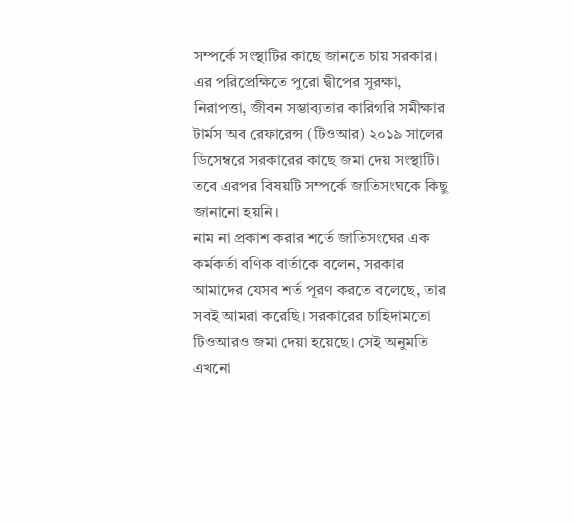সম্পর্কে সংস্থাটির কাছে জানতে চায় সরকার। এর পরিপ্রেক্ষিতে পুরো দ্বীপের সুরক্ষা, নিরাপত্তা, জীবন সম্ভাব্যতার কারিগরি সমীক্ষার টার্মস অব রেফারেন্স (টিওআর) ২০১৯ সালের ডিসেম্বরে সরকারের কাছে জমা দেয় সংস্থাটি। তবে এরপর বিষয়টি সম্পর্কে জাতিসংঘকে কিছু জানানো হয়নি।
নাম না প্রকাশ করার শর্তে জাতিসংঘের এক কর্মকর্তা বণিক বার্তাকে বলেন, সরকার আমাদের যেসব শর্ত পূরণ করতে বলেছে, তার সবই আমরা করেছি। সরকারের চাহিদামতো টিওআরও জমা দেয়া হয়েছে। সেই অনুমতি এখনো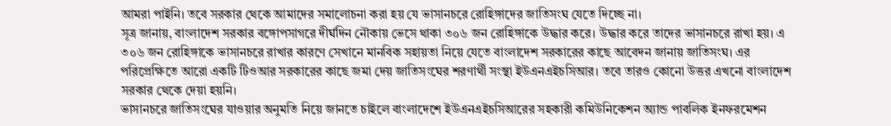আমরা পাইনি। তবে সরকার থেকে আমাদের সমালোচনা করা হয় যে ভাসানচরে রোহিঙ্গাদের জাতিসংঘ যেতে দিচ্ছে না।
সূত্র জানায়, বাংলাদেশ সরকার বঙ্গোপসাগরে দীর্ঘদিন নৌকায় ভেসে থাকা ৩০৬ জন রোহিঙ্গাকে উদ্ধার করে। উদ্ধার করে তাদের ভাসানচরে রাখা হয়। এ ৩০৬ জন রোহিঙ্গাকে ভাসানচরে রাখার কারণে সেখানে মানবিক সহায়তা নিয়ে যেতে বাংলাদেশ সরকারের কাছে আবেদন জানায় জাতিসংঘ। এর পরিপ্রেক্ষিতে আরো একটি টিওআর সরকারের কাছে জমা দেয় জাতিসংঘের শরণার্থী সংস্থা ইউএনএইচসিআর। তবে তারও কোনো উত্তর এখনো বাংলাদেশ সরকার থেকে দেয়া হয়নি।
ভাসানচরে জাতিসংঘের যাওয়ার অনুমতি নিয়ে জানতে চাইলে বাংলাদেশে ইউএনএইচসিআরের সহকারী কমিউনিকেশন অ্যান্ড পাবলিক ইনফরমেশন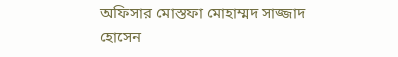অফিসার মোস্তফা মোহাম্মদ সাজ্জাদ হোসেন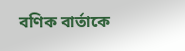বণিক বার্তাকে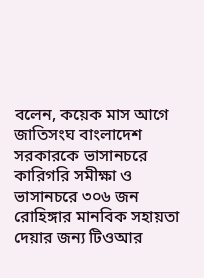বলেন, কয়েক মাস আগে জাতিসংঘ বাংলাদেশ সরকারকে ভাসানচরে কারিগরি সমীক্ষা ও ভাসানচরে ৩০৬ জন রোহিঙ্গার মানবিক সহায়তা দেয়ার জন্য টিওআর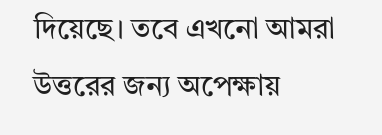দিয়েছে। তবে এখনো আমরা উত্তরের জন্য অপেক্ষায়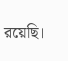রয়েছি।